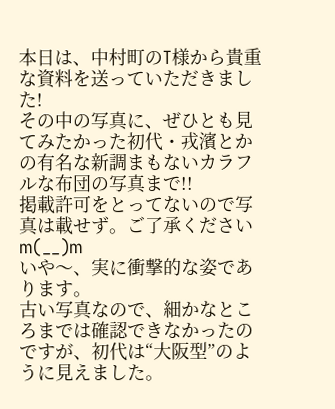本日は、中村町のT様から貴重な資料を送っていただきました!
その中の写真に、ぜひとも見てみたかった初代・戎濱とかの有名な新調まもないカラフルな布団の写真まで!!
掲載許可をとってないので写真は載せず。ご了承くださいm(__)m
いや〜、実に衝撃的な姿であります。
古い写真なので、細かなところまでは確認できなかったのですが、初代は“大阪型”のように見えました。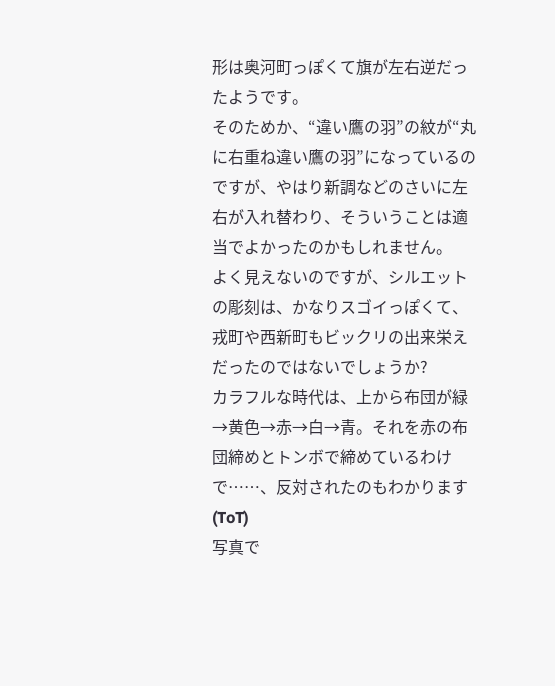形は奥河町っぽくて旗が左右逆だったようです。
そのためか、“違い鷹の羽”の紋が“丸に右重ね違い鷹の羽”になっているのですが、やはり新調などのさいに左右が入れ替わり、そういうことは適当でよかったのかもしれません。
よく見えないのですが、シルエットの彫刻は、かなりスゴイっぽくて、戎町や西新町もビックリの出来栄えだったのではないでしょうか?
カラフルな時代は、上から布団が緑→黄色→赤→白→青。それを赤の布団締めとトンボで締めているわけで……、反対されたのもわかります(ToT)
写真で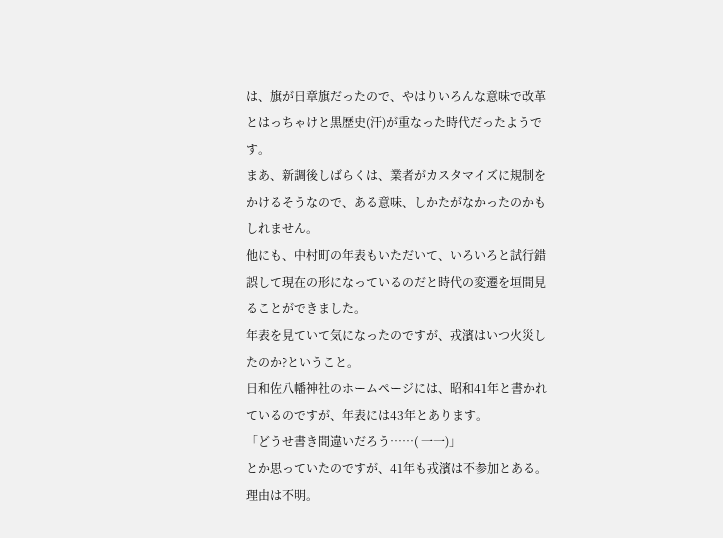は、旗が日章旗だったので、やはりいろんな意味で改革とはっちゃけと黒歴史(汗)が重なった時代だったようです。
まあ、新調後しばらくは、業者がカスタマイズに規制をかけるそうなので、ある意味、しかたがなかったのかもしれません。
他にも、中村町の年表もいただいて、いろいろと試行錯誤して現在の形になっているのだと時代の変遷を垣間見ることができました。
年表を見ていて気になったのですが、戎濱はいつ火災したのか?ということ。
日和佐八幡神社のホームページには、昭和41年と書かれているのですが、年表には43年とあります。
「どうせ書き間違いだろう……( 一一)」
とか思っていたのですが、41年も戎濱は不参加とある。理由は不明。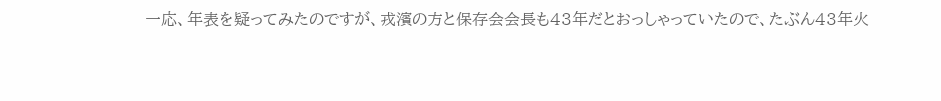一応、年表を疑ってみたのですが、戎濱の方と保存会会長も43年だとおっしゃっていたので、たぶん43年火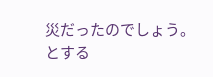災だったのでしょう。
とする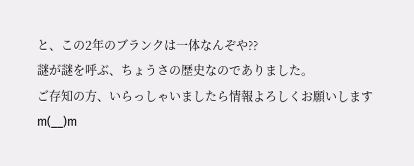と、この2年のブランクは一体なんぞや??
謎が謎を呼ぶ、ちょうさの歴史なのでありました。
ご存知の方、いらっしゃいましたら情報よろしくお願いしますm(__)m